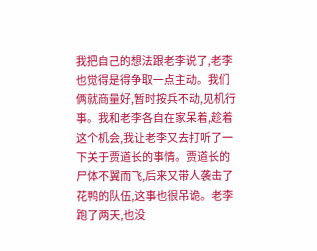我把自己的想法跟老李说了,老李也觉得是得争取一点主动。我们俩就商量好,暂时按兵不动,见机行事。我和老李各自在家呆着,趁着这个机会,我让老李又去打听了一下关于贾道长的事情。贾道长的尸体不翼而飞,后来又带人袭击了花鸭的队伍,这事也很吊诡。老李跑了两天,也没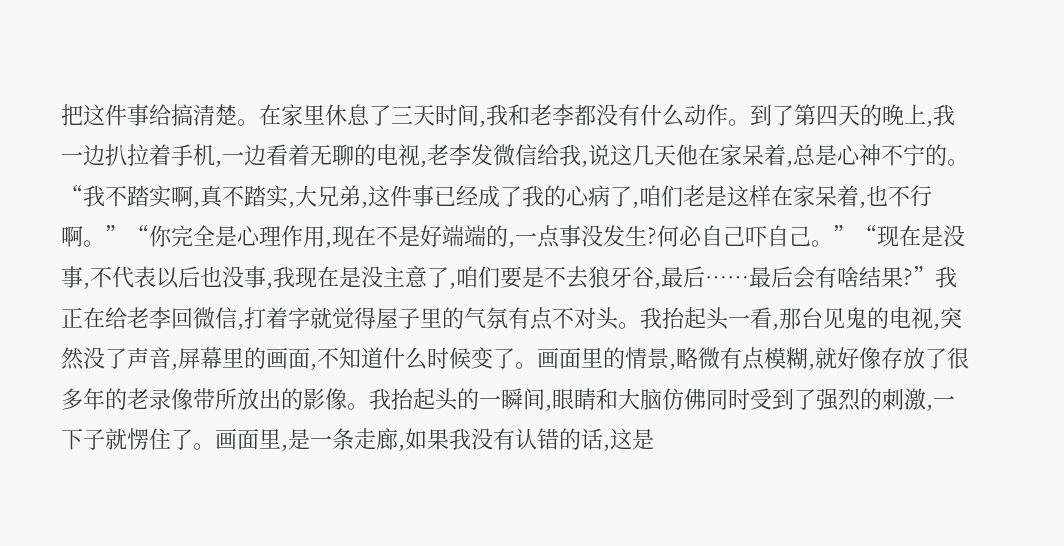把这件事给搞清楚。在家里休息了三天时间,我和老李都没有什么动作。到了第四天的晚上,我一边扒拉着手机,一边看着无聊的电视,老李发微信给我,说这几天他在家呆着,总是心神不宁的。“我不踏实啊,真不踏实,大兄弟,这件事已经成了我的心病了,咱们老是这样在家呆着,也不行啊。”“你完全是心理作用,现在不是好端端的,一点事没发生?何必自己吓自己。”“现在是没事,不代表以后也没事,我现在是没主意了,咱们要是不去狼牙谷,最后……最后会有啥结果?”我正在给老李回微信,打着字就觉得屋子里的气氛有点不对头。我抬起头一看,那台见鬼的电视,突然没了声音,屏幕里的画面,不知道什么时候变了。画面里的情景,略微有点模糊,就好像存放了很多年的老录像带所放出的影像。我抬起头的一瞬间,眼睛和大脑仿佛同时受到了强烈的刺激,一下子就愣住了。画面里,是一条走廊,如果我没有认错的话,这是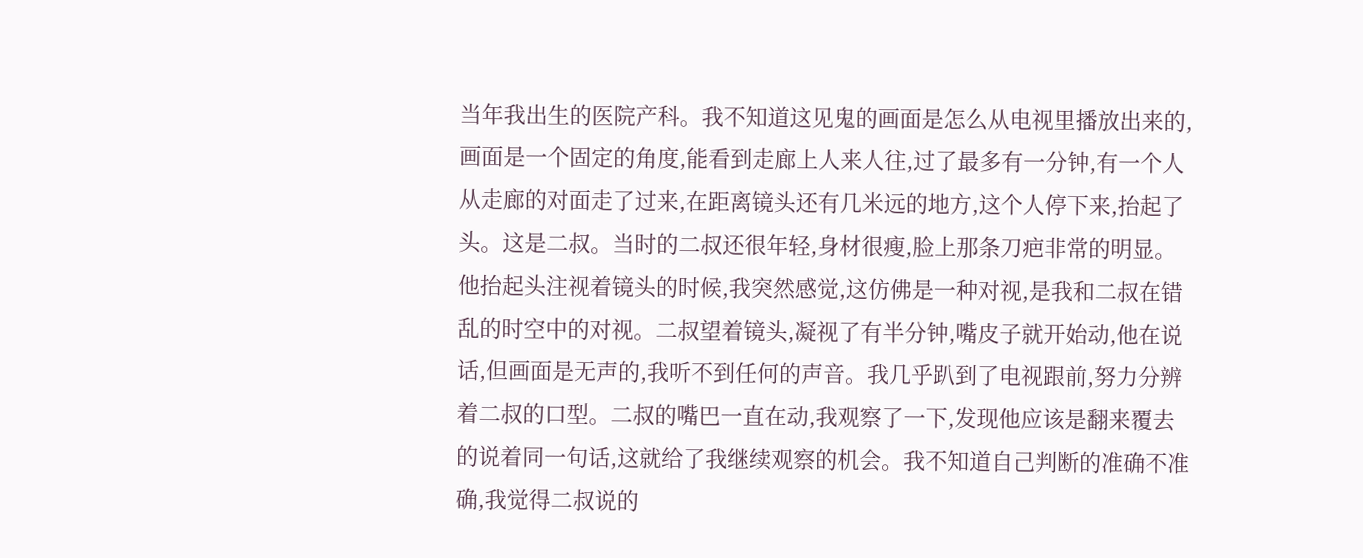当年我出生的医院产科。我不知道这见鬼的画面是怎么从电视里播放出来的,画面是一个固定的角度,能看到走廊上人来人往,过了最多有一分钟,有一个人从走廊的对面走了过来,在距离镜头还有几米远的地方,这个人停下来,抬起了头。这是二叔。当时的二叔还很年轻,身材很瘦,脸上那条刀疤非常的明显。他抬起头注视着镜头的时候,我突然感觉,这仿佛是一种对视,是我和二叔在错乱的时空中的对视。二叔望着镜头,凝视了有半分钟,嘴皮子就开始动,他在说话,但画面是无声的,我听不到任何的声音。我几乎趴到了电视跟前,努力分辨着二叔的口型。二叔的嘴巴一直在动,我观察了一下,发现他应该是翻来覆去的说着同一句话,这就给了我继续观察的机会。我不知道自己判断的准确不准确,我觉得二叔说的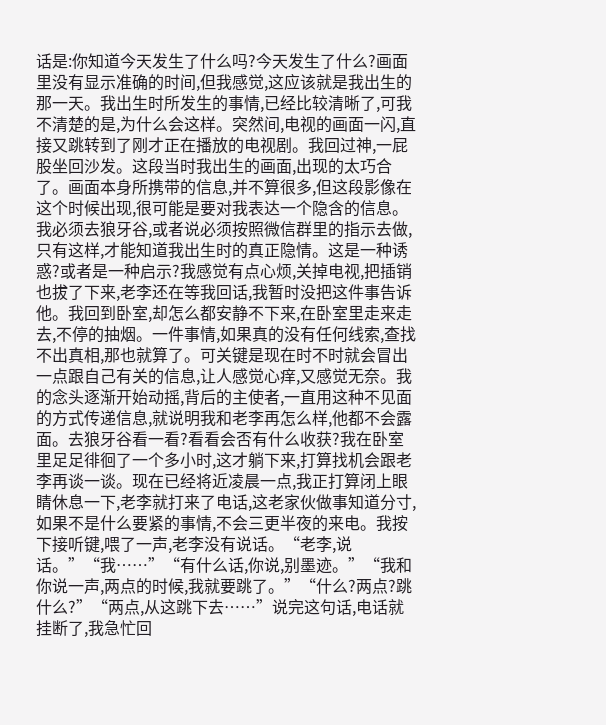话是:你知道今天发生了什么吗?今天发生了什么?画面里没有显示准确的时间,但我感觉,这应该就是我出生的那一天。我出生时所发生的事情,已经比较清晰了,可我不清楚的是,为什么会这样。突然间,电视的画面一闪,直接又跳转到了刚才正在播放的电视剧。我回过神,一屁股坐回沙发。这段当时我出生的画面,出现的太巧合了。画面本身所携带的信息,并不算很多,但这段影像在这个时候出现,很可能是要对我表达一个隐含的信息。我必须去狼牙谷,或者说必须按照微信群里的指示去做,只有这样,才能知道我出生时的真正隐情。这是一种诱惑?或者是一种启示?我感觉有点心烦,关掉电视,把插销也拔了下来,老李还在等我回话,我暂时没把这件事告诉他。我回到卧室,却怎么都安静不下来,在卧室里走来走去,不停的抽烟。一件事情,如果真的没有任何线索,查找不出真相,那也就算了。可关键是现在时不时就会冒出一点跟自己有关的信息,让人感觉心痒,又感觉无奈。我的念头逐渐开始动摇,背后的主使者,一直用这种不见面的方式传递信息,就说明我和老李再怎么样,他都不会露面。去狼牙谷看一看?看看会否有什么收获?我在卧室里足足徘徊了一个多小时,这才躺下来,打算找机会跟老李再谈一谈。现在已经将近凌晨一点,我正打算闭上眼睛休息一下,老李就打来了电话,这老家伙做事知道分寸,如果不是什么要紧的事情,不会三更半夜的来电。我按下接听键,喂了一声,老李没有说话。“老李,说话。”“我……”“有什么话,你说,别墨迹。”“我和你说一声,两点的时候,我就要跳了。”“什么?两点?跳什么?”“两点,从这跳下去……”说完这句话,电话就挂断了,我急忙回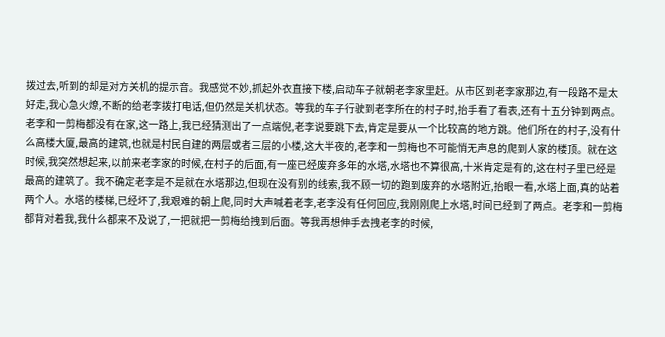拨过去,听到的却是对方关机的提示音。我感觉不妙,抓起外衣直接下楼,启动车子就朝老李家里赶。从市区到老李家那边,有一段路不是太好走,我心急火燎,不断的给老李拨打电话,但仍然是关机状态。等我的车子行驶到老李所在的村子时,抬手看了看表,还有十五分钟到两点。老李和一剪梅都没有在家,这一路上,我已经猜测出了一点端倪,老李说要跳下去,肯定是要从一个比较高的地方跳。他们所在的村子,没有什么高楼大厦,最高的建筑,也就是村民自建的两层或者三层的小楼,这大半夜的,老李和一剪梅也不可能悄无声息的爬到人家的楼顶。就在这时候,我突然想起来,以前来老李家的时候,在村子的后面,有一座已经废弃多年的水塔,水塔也不算很高,十米肯定是有的,这在村子里已经是最高的建筑了。我不确定老李是不是就在水塔那边,但现在没有别的线索,我不顾一切的跑到废弃的水塔附近,抬眼一看,水塔上面,真的站着两个人。水塔的楼梯,已经坏了,我艰难的朝上爬,同时大声喊着老李,老李没有任何回应,我刚刚爬上水塔,时间已经到了两点。老李和一剪梅都背对着我,我什么都来不及说了,一把就把一剪梅给拽到后面。等我再想伸手去拽老李的时候,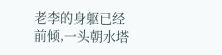老李的身躯已经前倾,一头朝水塔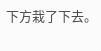下方栽了下去。